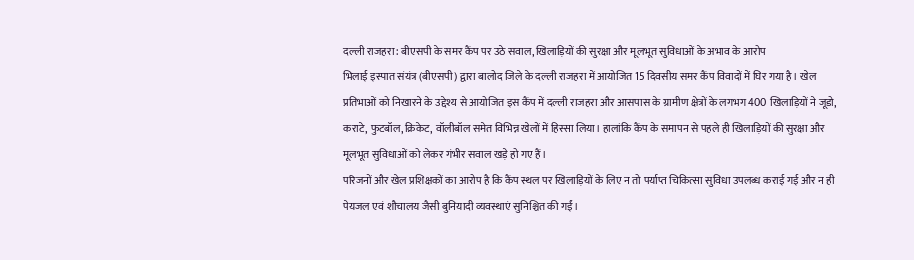दल्ली राजहरा: बीएसपी के समर कैंप पर उठे सवाल, खिलाड़ियों की सुरक्षा और मूलभूत सुविधाओं के अभाव के आरोप
भिलाई इस्पात संयंत्र (बीएसपी) द्वारा बालोद जिले के दल्ली राजहरा में आयोजित 15 दिवसीय समर कैंप विवादों में घिर गया है। खेल प्रतिभाओं को निखारने के उद्देश्य से आयोजित इस कैंप में दल्ली राजहरा और आसपास के ग्रामीण क्षेत्रों के लगभग 400 खिलाड़ियों ने जूडो, कराटे, फुटबॉल, क्रिकेट, वॉलीबॉल समेत विभिन्न खेलों में हिस्सा लिया। हालांकि कैंप के समापन से पहले ही खिलाड़ियों की सुरक्षा और मूलभूत सुविधाओं को लेकर गंभीर सवाल खड़े हो गए हैं।
परिजनों और खेल प्रशिक्षकों का आरोप है कि कैंप स्थल पर खिलाड़ियों के लिए न तो पर्याप्त चिकित्सा सुविधा उपलब्ध कराई गई और न ही पेयजल एवं शौचालय जैसी बुनियादी व्यवस्थाएं सुनिश्चित की गईं।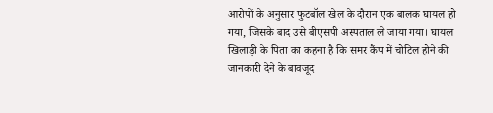आरोपों के अनुसार फुटबॉल खेल के दौरान एक बालक घायल हो गया, जिसके बाद उसे बीएसपी अस्पताल ले जाया गया। घायल खिलाड़ी के पिता का कहना है कि समर कैंप में चोटिल होने की जानकारी देने के बावजूद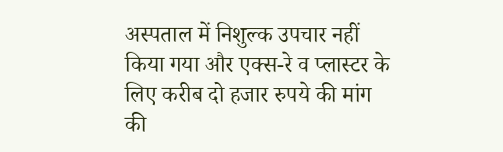अस्पताल में निशुल्क उपचार नहीं किया गया और एक्स-रे व प्लास्टर के लिए करीब दो हजार रुपये की मांग की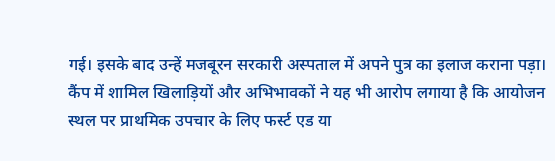गई। इसके बाद उन्हें मजबूरन सरकारी अस्पताल में अपने पुत्र का इलाज कराना पड़ा।
कैंप में शामिल खिलाड़ियों और अभिभावकों ने यह भी आरोप लगाया है कि आयोजन स्थल पर प्राथमिक उपचार के लिए फर्स्ट एड या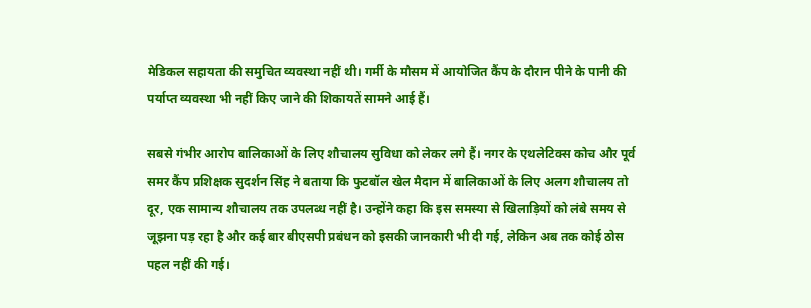मेडिकल सहायता की समुचित व्यवस्था नहीं थी। गर्मी के मौसम में आयोजित कैंप के दौरान पीने के पानी की पर्याप्त व्यवस्था भी नहीं किए जाने की शिकायतें सामने आई हैं।

सबसे गंभीर आरोप बालिकाओं के लिए शौचालय सुविधा को लेकर लगे हैं। नगर के एथलेटिक्स कोच और पूर्व समर कैंप प्रशिक्षक सुदर्शन सिंह ने बताया कि फुटबॉल खेल मैदान में बालिकाओं के लिए अलग शौचालय तो दूर, एक सामान्य शौचालय तक उपलब्ध नहीं है। उन्होंने कहा कि इस समस्या से खिलाड़ियों को लंबे समय से जूझना पड़ रहा है और कई बार बीएसपी प्रबंधन को इसकी जानकारी भी दी गई, लेकिन अब तक कोई ठोस पहल नहीं की गई।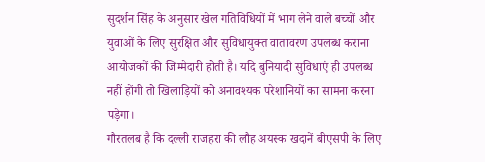सुदर्शन सिंह के अनुसार खेल गतिविधियों में भाग लेने वाले बच्चों और युवाओं के लिए सुरक्षित और सुविधायुक्त वातावरण उपलब्ध कराना आयोजकों की जिम्मेदारी होती है। यदि बुनियादी सुविधाएं ही उपलब्ध नहीं होंगी तो खिलाड़ियों को अनावश्यक परेशानियों का सामना करना पड़ेगा।
गौरतलब है कि दल्ली राजहरा की लौह अयस्क खदानें बीएसपी के लिए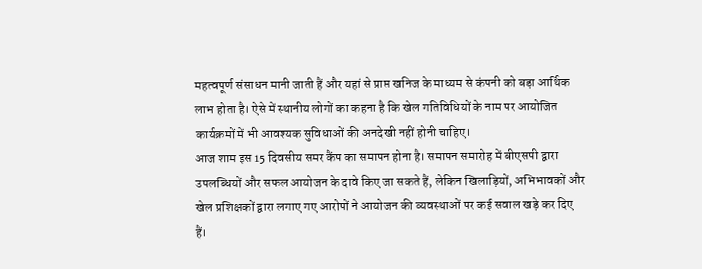महत्वपूर्ण संसाधन मानी जाती हैं और यहां से प्राप्त खनिज के माध्यम से कंपनी को बड़ा आर्थिक लाभ होता है। ऐसे में स्थानीय लोगों का कहना है कि खेल गतिविधियों के नाम पर आयोजित कार्यक्रमों में भी आवश्यक सुविधाओं की अनदेखी नहीं होनी चाहिए।
आज शाम इस 15 दिवसीय समर कैंप का समापन होना है। समापन समारोह में बीएसपी द्वारा उपलब्धियों और सफल आयोजन के दावे किए जा सकते हैं, लेकिन खिलाड़ियों, अभिभावकों और खेल प्रशिक्षकों द्वारा लगाए गए आरोपों ने आयोजन की व्यवस्थाओं पर कई सवाल खड़े कर दिए हैं।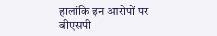हालांकि इन आरोपों पर बीएसपी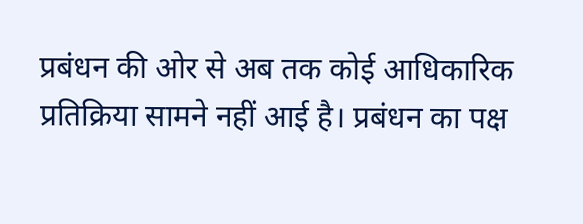प्रबंधन की ओर से अब तक कोई आधिकारिक प्रतिक्रिया सामने नहीं आई है। प्रबंधन का पक्ष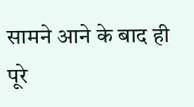सामने आने के बाद ही पूरे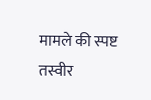मामले की स्पष्ट तस्वीर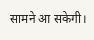सामने आ सकेगी।